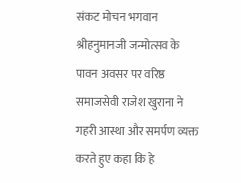संकट मोचन भगवान श्रीहनुमानजी जन्मोत्सव के पावन अवसर पर वरिष्ठ समाजसेवी राजेश खुराना ने गहरी आस्था और समर्पण व्यक्त करते हुए कहा कि हे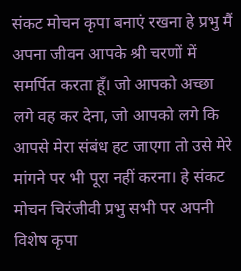संकट मोचन कृपा बनाएं रखना हे प्रभु मैं अपना जीवन आपके श्री चरणों में समर्पित करता हूँ। जो आपको अच्छा लगे वह कर देना, जो आपको लगे कि आपसे मेरा संबंध हट जाएगा तो उसे मेरे मांगने पर भी पूरा नहीं करना। हे संकट मोचन चिरंजीवी प्रभु सभी पर अपनी विशेष कृपा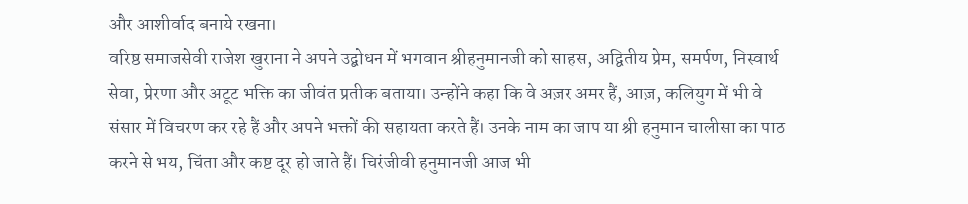और आशीर्वाद बनाये रखना।
वरिष्ठ समाजसेवी राजेश खुराना ने अपने उद्बोधन में भगवान श्रीहनुमानजी को साहस, अद्वितीय प्रेम, समर्पण, निस्वार्थ सेवा, प्रेरणा और अटूट भक्ति का जीवंत प्रतीक बताया। उन्होंने कहा कि वे अज़र अमर हैं, आज़, कलियुग में भी वे संसार में विचरण कर रहे हैं और अपने भक्तों की सहायता करते हैं। उनके नाम का जाप या श्री हनुमान चालीसा का पाठ करने से भय, चिंता और कष्ट दूर हो जाते हैं। चिरंजीवी हनुमानजी आज भी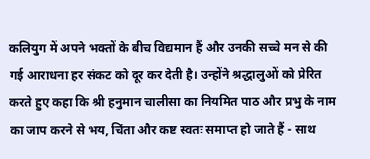कलियुग में अपने भक्तों के बीच विद्यमान हैं और उनकी सच्चे मन से की गई आराधना हर संकट को दूर कर देती है। उन्होंने श्रद्धालुओं को प्रेरित करते हुए कहा कि श्री हनुमान चालीसा का नियमित पाठ और प्रभु के नाम का जाप करने से भय, चिंता और कष्ट स्वतः समाप्त हो जाते हैं - साथ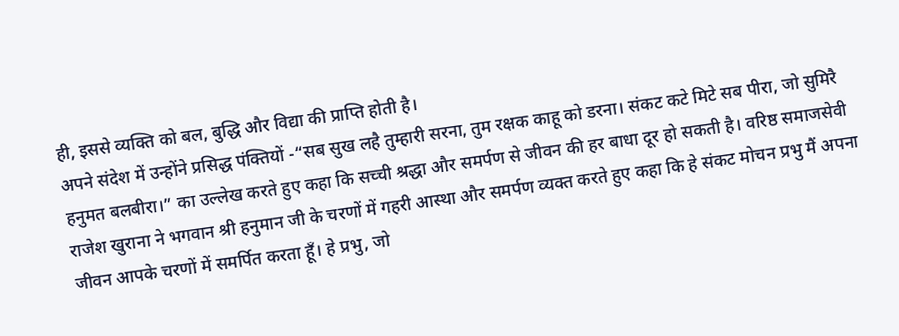ही, इससे व्यक्ति को बल, बुद्धि और विद्या की प्राप्ति होती है।
अपने संदेश में उन्होंने प्रसिद्ध पंक्तियों -“सब सुख लहै तुम्हारी सरना, तुम रक्षक काहू को डरना। संकट कटे मिटे सब पीरा, जो सुमिरै हनुमत बलबीरा।” का उल्लेख करते हुए कहा कि सच्ची श्रद्धा और समर्पण से जीवन की हर बाधा दूर हो सकती है। वरिष्ठ समाजसेवी राजेश खुराना ने भगवान श्री हनुमान जी के चरणों में गहरी आस्था और समर्पण व्यक्त करते हुए कहा कि हे संकट मोचन प्रभु मैं अपना जीवन आपके चरणों में समर्पित करता हूँ। हे प्रभु, जो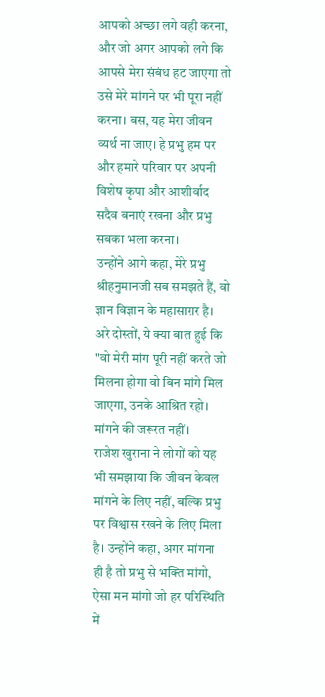आपको अच्छा लगे वही करना, और जो अगर आपको लगे कि आपसे मेरा संबंध हट जाएगा तो उसे मेरे मांगने पर भी पूरा नहीं करना। बस, यह मेरा जीवन व्यर्थ ना जाए। हे प्रभु हम पर और हमारे परिवार पर अपनी विशेष कृपा और आशीर्वाद सदैव बनाएं रखना और प्रभु सबका भला करना।
उन्होंने आगे कहा, मेरे प्रभु श्रीहनुमानजी सब समझते हैं, वो ज्ञान विज्ञान के महासाग़र है। अरे दोस्तों, ये क्या बात हुई कि "वो मेरी मांग पूरी नहीं करते जो मिलना होगा वो बिन मांगे मिल जाएगा, उनके आश्रित रहो। मांगने की जरूरत नहीं।
राजेश खुराना ने लोगों को यह भी समझाया कि जीवन केवल मांगने के लिए नहीं, बल्कि प्रभु पर विश्वास रखने के लिए मिला है। उन्होंने कहा, अगर मांगना ही है तो प्रभु से भक्ति मांगो, ऐसा मन मांगो जो हर परिस्थिति में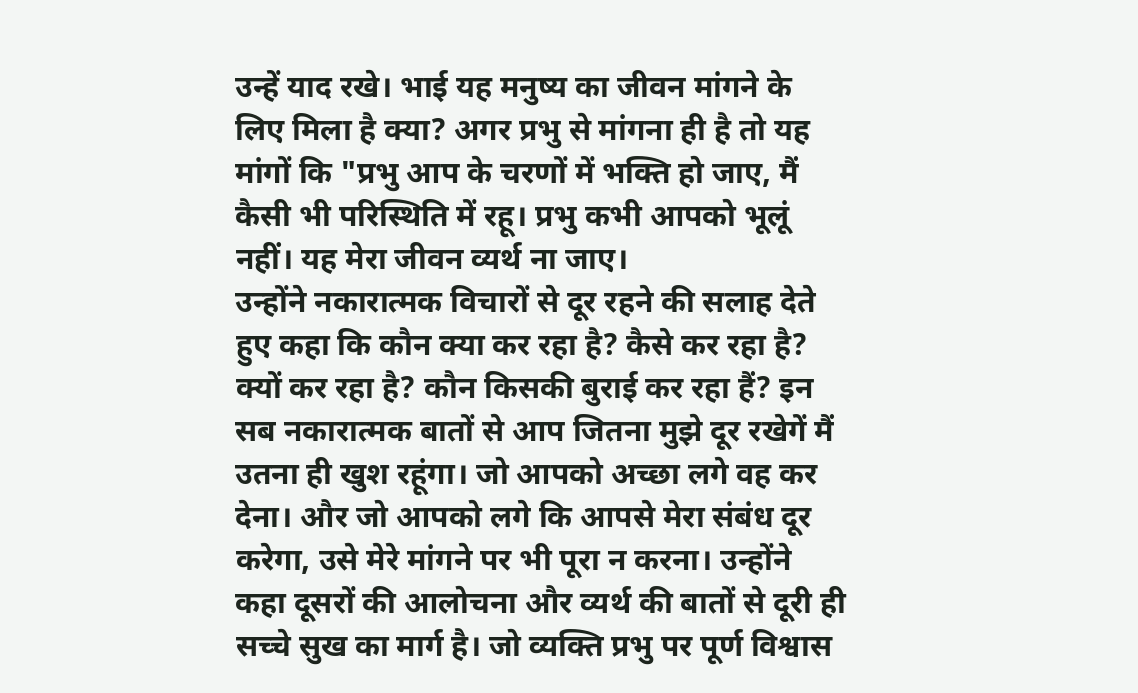उन्हें याद रखे। भाई यह मनुष्य का जीवन मांगने के लिए मिला है क्या? अगर प्रभु से मांगना ही है तो यह मांगों कि "प्रभु आप के चरणों में भक्ति हो जाए, मैं कैसी भी परिस्थिति में रहू। प्रभु कभी आपको भूलूं नहीं। यह मेरा जीवन व्यर्थ ना जाए।
उन्होंने नकारात्मक विचारों से दूर रहने की सलाह देते हुए कहा कि कौन क्या कर रहा है? कैसे कर रहा है? क्यों कर रहा है? कौन किसकी बुराई कर रहा हैं? इन सब नकारात्मक बातों से आप जितना मुझे दूर रखेगें मैं उतना ही खुश रहूंगा। जो आपको अच्छा लगे वह कर देना। और जो आपको लगे कि आपसे मेरा संबंध दूर करेगा, उसे मेरे मांगने पर भी पूरा न करना। उन्होंने कहा दूसरों की आलोचना और व्यर्थ की बातों से दूरी ही सच्चे सुख का मार्ग है। जो व्यक्ति प्रभु पर पूर्ण विश्वास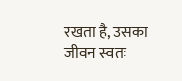रखता है, उसका जीवन स्वतः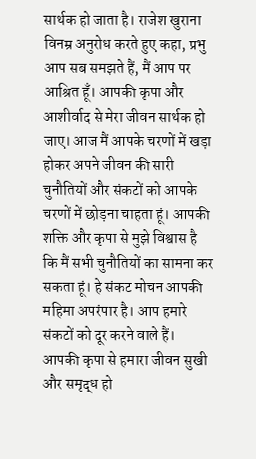सार्थक हो जाता है। राजेश खुराना विनम्र अनुरोध करते हुए कहा, प्रभु आप सब समझते हैं, मैं आप पर आश्रित हूँ। आपकी कृपा और आशीर्वाद से मेरा जीवन सार्थक हो जाए। आज मैं आपके चरणों में खड़ा होकर अपने जीवन की सारी चुनौतियों और संकटों को आपके चरणों में छोड़ना चाहता हूं। आपकी शक्ति और कृपा से मुझे विश्वास है कि मैं सभी चुनौतियों का सामना कर सकता हूं। हे संकट मोचन आपकी महिमा अपरंपार है। आप हमारे संकटों को दूर करने वाले हैं। आपकी कृपा से हमारा जीवन सुखी और समृद्ध हो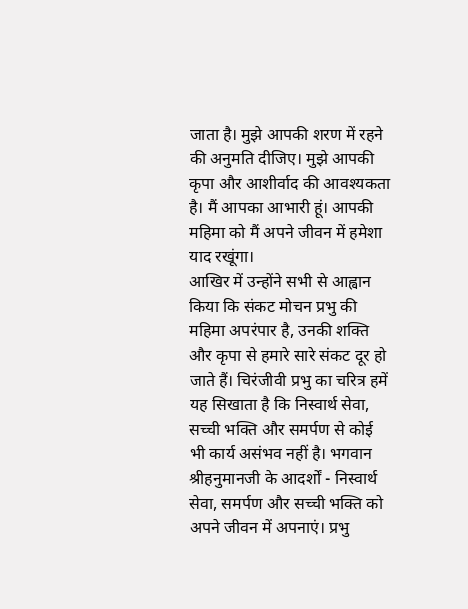जाता है। मुझे आपकी शरण में रहने की अनुमति दीजिए। मुझे आपकी कृपा और आशीर्वाद की आवश्यकता है। मैं आपका आभारी हूं। आपकी महिमा को मैं अपने जीवन में हमेशा याद रखूंगा।
आखिर में उन्होंने सभी से आह्वान किया कि संकट मोचन प्रभु की महिमा अपरंपार है, उनकी शक्ति और कृपा से हमारे सारे संकट दूर हो जाते हैं। चिरंजीवी प्रभु का चरित्र हमें यह सिखाता है कि निस्वार्थ सेवा, सच्ची भक्ति और समर्पण से कोई भी कार्य असंभव नहीं है। भगवान श्रीहनुमानजी के आदर्शों - निस्वार्थ सेवा, समर्पण और सच्ची भक्ति को अपने जीवन में अपनाएं। प्रभु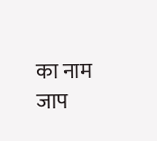का नाम जाप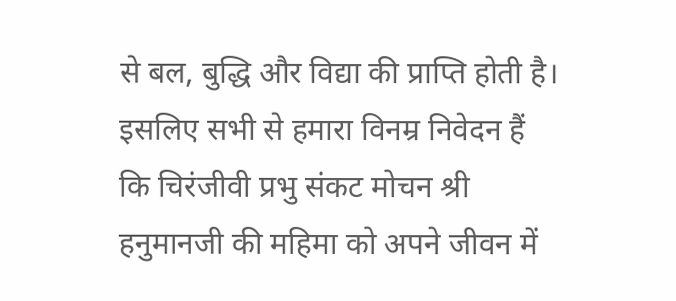से बल, बुद्धि और विद्या की प्राप्ति होती है। इसलिए सभी से हमारा विनम्र निवेदन हैं कि चिरंजीवी प्रभु संकट मोचन श्री हनुमानजी की महिमा को अपने जीवन में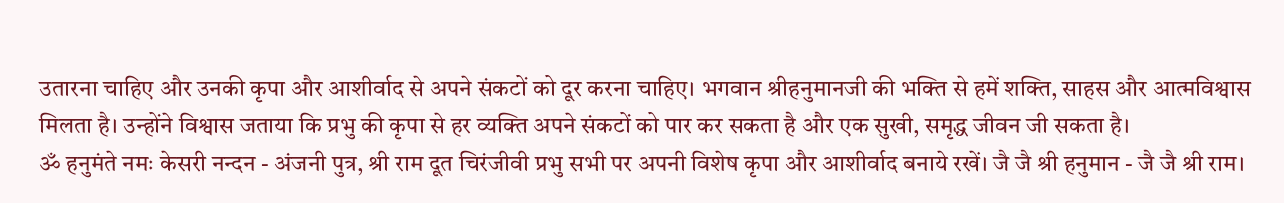उतारना चाहिए और उनकी कृपा और आशीर्वाद से अपने संकटों को दूर करना चाहिए। भगवान श्रीहनुमानजी की भक्ति से हमें शक्ति, साहस और आत्मविश्वास मिलता है। उन्होंने विश्वास जताया कि प्रभु की कृपा से हर व्यक्ति अपने संकटों को पार कर सकता है और एक सुखी, समृद्ध जीवन जी सकता है।
ॐ हनुमंते नमः केसरी नन्दन - अंजनी पुत्र, श्री राम दूत चिरंजीवी प्रभु सभी पर अपनी विशेष कृपा और आशीर्वाद बनाये रखें। जै जै श्री हनुमान - जै जै श्री राम।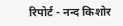रिपोर्ट - नन्द किशोर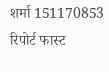शर्मा 151170853
रिपोर्ट फास्ट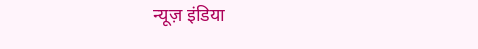न्यूज़ इंडिया